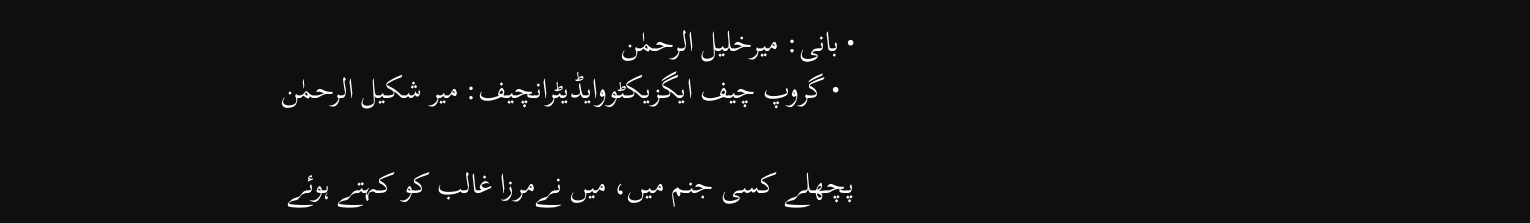• بانی: میرخلیل الرحمٰن
  • گروپ چیف ایگزیکٹووایڈیٹرانچیف: میر شکیل الرحمٰن

پچھلے کسی جنم میں، میں نےمرزا غالب کو کہتے ہوئے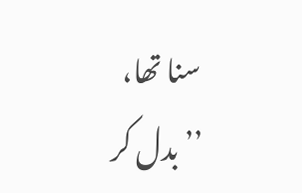سنا تھا، ’’بدل کر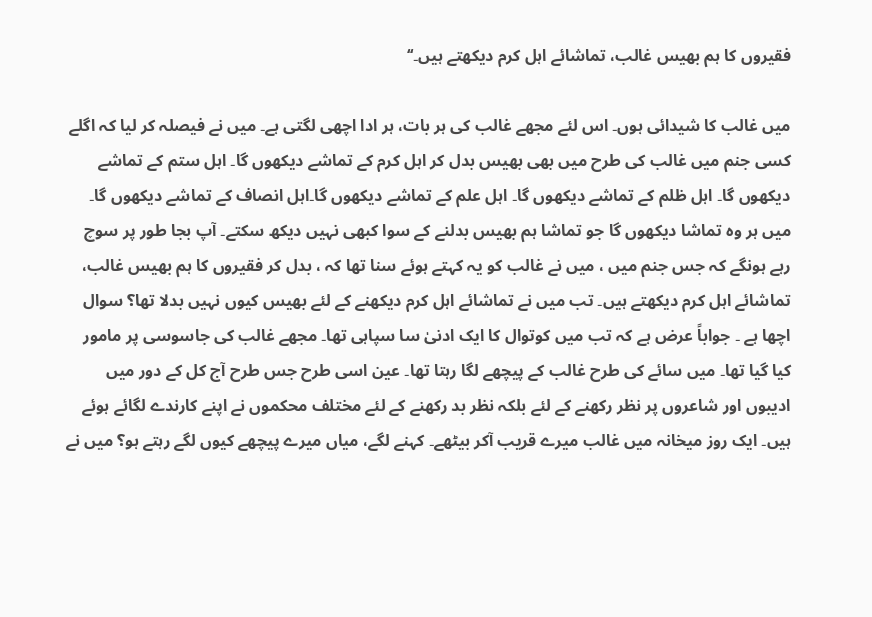فقیروں کا ہم بھیس غالب، تماشائے اہل کرم دیکھتے ہیں۔‘‘

میں غالب کا شیدائی ہوں۔ اس لئے مجھے غالب کی ہر بات، ہر ادا اچھی لگتی ہے۔ میں نے فیصلہ کر لیا کہ اگلے کسی جنم میں غالب کی طرح میں بھی بھیس بدل کر اہل کرم کے تماشے دیکھوں گا۔ اہل ستم کے تماشے دیکھوں گا۔ اہل ظلم کے تماشے دیکھوں گا۔ اہل علم کے تماشے دیکھوں گا۔اہل انصاف کے تماشے دیکھوں گا۔ میں ہر وہ تماشا دیکھوں گا جو تماشا ہم بھیس بدلنے کے سوا کبھی نہیں دیکھ سکتے۔ آپ بجا طور پر سوچ رہے ہونگے کہ جس جنم میں ، میں نے غالب کو یہ کہتے ہوئے سنا تھا کہ ، بدل کر فقیروں کا ہم بھیس غالب، تماشائے اہل کرم دیکھتے ہیں۔ تب میں نے تماشائے اہل کرم دیکھنے کے لئے بھیس کیوں نہیں بدلا تھا؟ سوال اچھا ہے ۔ جواباً عرض ہے کہ تب میں کوتوال کا ایک ادنیٰ سا سپاہی تھا۔ مجھے غالب کی جاسوسی پر مامور کیا گیا تھا۔ میں سائے کی طرح غالب کے پیچھے لگا رہتا تھا۔ عین اسی طرح جس طرح آج کل کے دور میں ادیبوں اور شاعروں پر نظر رکھنے کے لئے بلکہ نظر بد رکھنے کے لئے مختلف محکموں نے اپنے کارندے لگائے ہوئے ہیں۔ ایک روز میخانہ میں غالب میرے قریب آکر بیٹھے۔ کہنے لگے، میاں میرے پیچھے کیوں لگے رہتے ہو؟ میں نے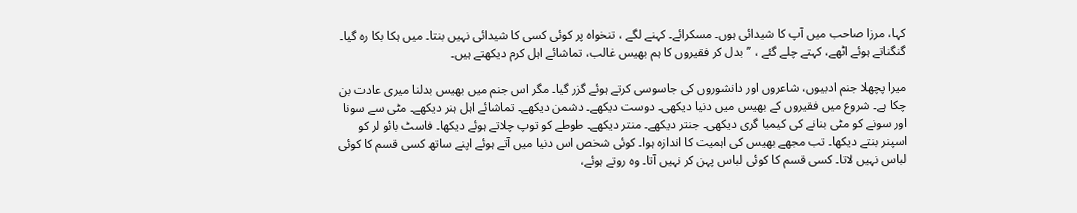کہا، مرزا صاحب میں آپ کا شیدائی ہوں۔ مسکرائے۔ کہنے لگے ، تنخواہ پر کوئی کسی کا شیدائی نہیں بنتا۔ میں ہکا بکا رہ گیا۔ گنگناتے ہوئے اٹھے، کہتے چلے گئے ، ’’بدل کر فقیروں کا ہم بھیس غالب، تماشائے اہل کرم دیکھتے ہیں۔

میرا پچھلا جنم ادبیوں، شاعروں اور دانشوروں کی جاسوسی کرتے ہوئے گزر گیا۔ مگر اس جنم میں بھیس بدلنا میری عادت بن چکا ہے۔ شروع میں فقیروں کے بھیس میں دنیا دیکھی۔ دوست دیکھے۔ دشمن دیکھے۔ تماشائے اہل ہنر دیکھے۔ مٹی سے سونا اور سونے کو مٹی بنانے کی کیمیا گری دیکھی۔ جنتر دیکھے۔ منتر دیکھے۔ طوطے کو توپ چلاتے ہوئے دیکھا۔ فاسٹ بائو لر کو اسپنر بنتے دیکھا۔ تب مجھے بھیس کی اہمیت کا اندازہ ہوا۔ کوئی شخص اس دنیا میں آتے ہوئے اپنے ساتھ کسی قسم کا کوئی لباس نہیں لاتا۔ کسی قسم کا کوئی لباس پہن کر نہیں آتا۔ وہ روتے ہوئے،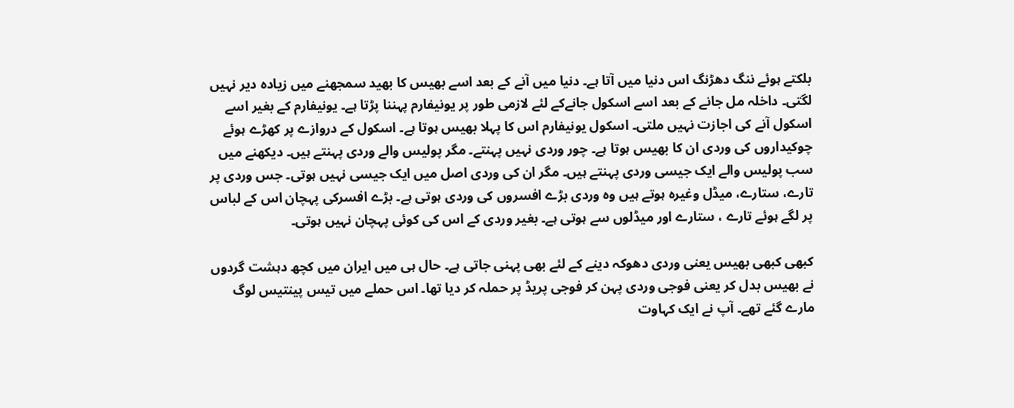بلکتے ہوئے ننگ دھڑنگ اس دنیا میں آتا ہے۔ دنیا میں آنے کے بعد اسے بھیس کا بھید سمجھنے میں زیادہ دیر نہیں لگتی۔ داخلہ مل جانے کے بعد اسے اسکول جانےکے لئے لازمی طور پر یونیفارم پہننا پڑتا ہے۔ یونیفارم کے بغیر اسے اسکول آنے کی اجازت نہیں ملتی۔ اسکول یونیفارم اس کا پہلا بھیس ہوتا ہے۔ اسکول کے دروازے پر کھڑے ہوئے چوکیداروں کی وردی ان کا بھیس ہوتا ہے۔ چور وردی نہیں پہنتے۔ مگر پولیس والے وردی پہنتے ہیں۔ دیکھنے میں سب پولیس والے ایک جیسی وردی پہنتے ہیں۔ مگر ان کی وردی اصل میں ایک جیسی نہیں ہوتی۔ جس وردی پر تارے، ستارے، میڈل وغیرہ ہوتے ہیں وہ وردی بڑے افسروں کی وردی ہوتی ہے۔ بڑے افسرکی پہچان اس کے لباس پر لگے ہوئے تارے ، ستارے اور میڈلوں سے ہوتی ہے۔ بغیر وردی کے اس کی کوئی پہچان نہیں ہوتی۔

کبھی کبھی بھیس یعنی وردی دھوکہ دینے کے لئے بھی پہنی جاتی ہے۔ حال ہی میں ایران میں کچھ دہشت گردوں نے بھیس بدل کر یعنی فوجی وردی پہن کر فوجی پریڈ پر حملہ کر دیا تھا۔ اس حملے میں تیس پینتیس لوگ مارے گئے تھے۔ آپ نے ایک کہاوت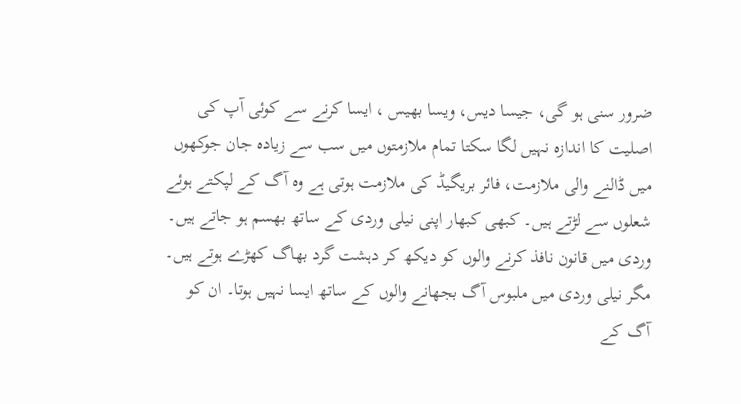ضرور سنی ہو گی، جیسا دیس، ویسا بھیس ، ایسا کرنے سے کوئی آپ کی اصلیت کا اندازہ نہیں لگا سکتا تمام ملازمتوں میں سب سے زیادہ جان جوکھوں میں ڈالنے والی ملازمت، فائر بریگیڈ کی ملازمت ہوتی ہے وہ آگ کے لپکتے ہوئے شعلوں سے لڑتے ہیں۔ کبھی کبھار اپنی نیلی وردی کے ساتھ بھسم ہو جاتے ہیں۔ وردی میں قانون نافذ کرنے والوں کو دیکھ کر دہشت گرد بھاگ کھڑے ہوتے ہیں۔ مگر نیلی وردی میں ملبوس آگ بجھانے والوں کے ساتھ ایسا نہیں ہوتا۔ ان کو آگ کے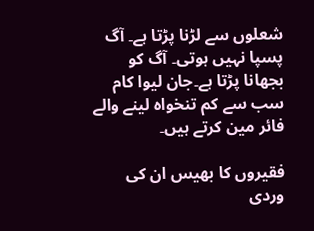شعلوں سے لڑنا پڑتا ہے۔ آگ پسپا نہیں ہوتی۔ آگ کو بجھانا پڑتا ہے۔جان لیوا کام سب سے کم تنخواہ لینے والے فائر مین کرتے ہیں۔

فقیروں کا بھیس ان کی وردی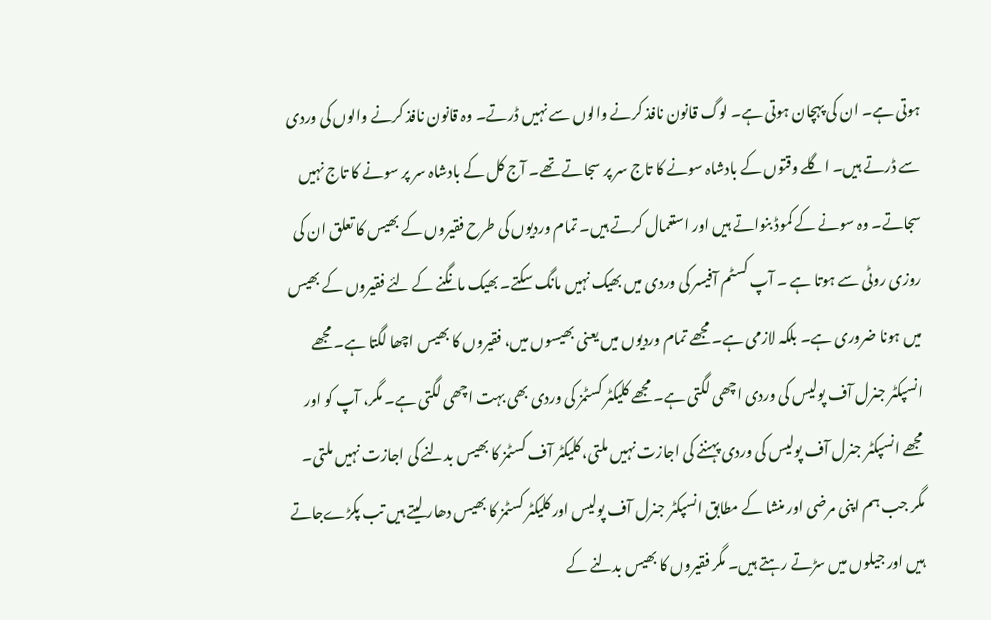ہوتی ہے۔ ان کی پہچان ہوتی ہے۔ لوگ قانون نافذ کرنے والوں سے نہیں ڈرتے۔ وہ قانون نافذ کرنے والوں کی وردی سے ڈرتے ہیں۔ اگلے وقتوں کے بادشاہ سونے کا تاج سر پر سجاتے تھے۔ آج کل کے بادشاہ سر پر سونے کا تاج نہیں سجاتے۔ وہ سونے کے کموڈ بنواتے ہیں اور استعمال کرتے ہیں۔ تمام وردیوں کی طرح فقیروں کے بھیس کا تعلق ان کی روزی روٹی سے ہوتا ہے ۔ آپ کسٹم آفیسر کی وردی میں بھیک نہیں مانگ سکتے۔ بھیک مانگنے کے لئے فقیروں کے بھیس میں ہونا ضروری ہے۔ بلکہ لازمی ہے۔ مجھے تمام وردیوں میں یعنی بھیسوں میں، فقیروں کا بھیس اچھا لگتا ہے۔ مجھے انسپکٹر جنرل آف پولیس کی وردی اچھی لگتی ہے۔ مجھے کلیکٹر کسٹمز کی وردی بھی بہت اچھی لگتی ہے۔ مگر، آپ کو اور مجھے انسپکٹر جنرل آف پولیس کی وردی پہننے کی اجازت نہیں ملتی، کلیکٹر آف کسٹمز کا بھیس بدلنے کی اجازت نہیں ملتی۔ مگر جب ہم اپنی مرضی اور منشا کے مطابق انسپکٹر جنرل آف پولیس اور کلیکٹر کسٹمز کا بھیس دھار لیتے ہیں تب پکڑےجاتے ہیں اور جیلوں میں سڑتے رہتے ہیں۔ مگر فقیروں کا بھیس بدلنے کے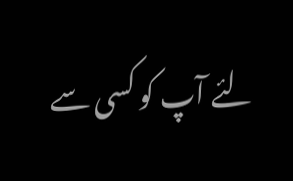لئے آپ کو کسی سے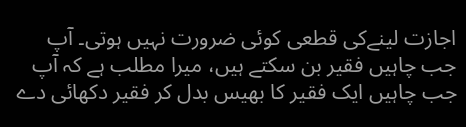اجازت لینےکی قطعی کوئی ضرورت نہیں ہوتی۔ آپ جب چاہیں فقیر بن سکتے ہیں، میرا مطلب ہے کہ آپ جب چاہیں ایک فقیر کا بھیس بدل کر فقیر دکھائی دے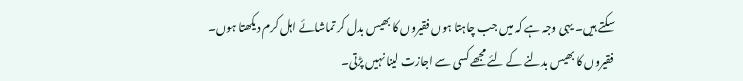سکتے ہیں۔ یہی وجہ ہے کہ میں جب چاہتا ہوں فقیروں کا بھیس بدل کر تماشائے اہل کرم دیکھتا ہوں۔ فقیروں کا بھیس بدلنے کے لئے مجھے کسی سے اجازت لینا نہیں پڑتی۔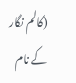(کالم نگار کے نام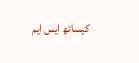کیساتھ ایس ایم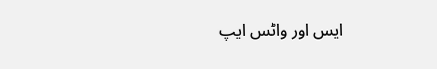ایس اور واٹس ایپ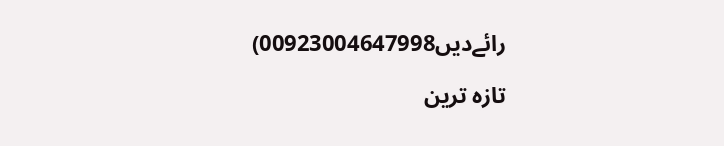رائےدیں00923004647998)

تازہ ترین